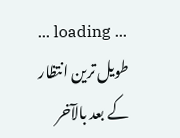... loading ...
طویل ترین انتظار کے بعد بالآخر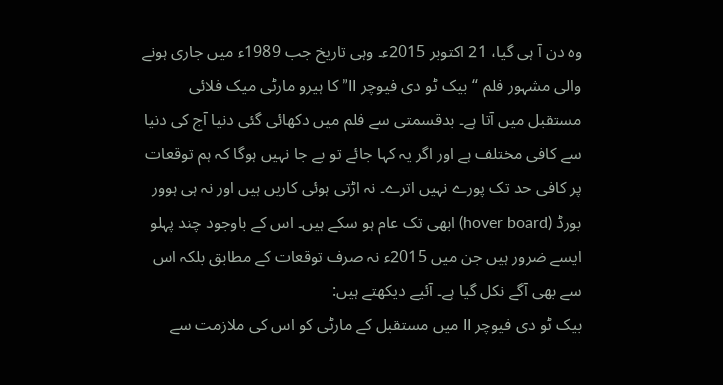وہ دن آ ہی گیا، 21 اکتوبر 2015ء۔ وہی تاریخ جب 1989ء میں جاری ہونے والی مشہور فلم “بیک ٹو دی فیوچر II” کا ہیرو مارٹی میک فلائی مستقبل میں آتا ہے۔ بدقسمتی سے فلم میں دکھائی گئی دنیا آج کی دنیا سے کافی مختلف ہے اور اگر یہ کہا جائے تو بے جا نہیں ہوگا کہ ہم توقعات پر کافی حد تک پورے نہیں اترے۔ نہ اڑتی ہوئی کاریں ہیں اور نہ ہی ہوور بورڈ (hover board) ابھی تک عام ہو سکے ہیں۔ اس کے باوجود چند پہلو ایسے ضرور ہیں جن میں 2015ء نہ صرف توقعات کے مطابق بلکہ اس سے بھی آگے نکل گیا ہے۔ آئیے دیکھتے ہیں:
بیک ٹو دی فیوچر II میں مستقبل کے مارٹی کو اس کی ملازمت سے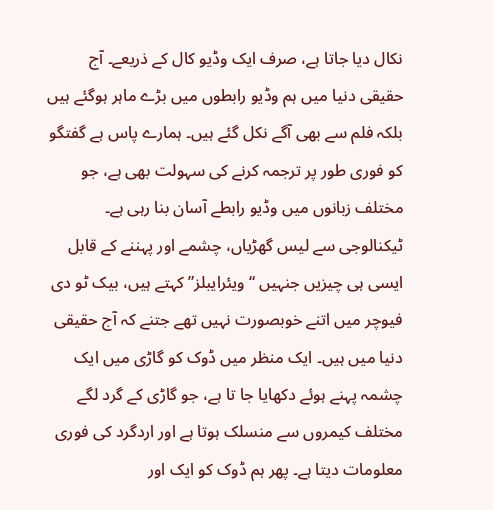نکال دیا جاتا ہے، صرف ایک وڈیو کال کے ذریعے۔ آج حقیقی دنیا میں ہم وڈیو رابطوں میں بڑے ماہر ہوگئے ہیں بلکہ فلم سے بھی آگے نکل گئے ہیں۔ ہمارے پاس ہے گفتگو کو فوری طور پر ترجمہ کرنے کی سہولت بھی ہے، جو مختلف زبانوں میں وڈیو رابطے آسان بنا رہی ہے۔
ٹیکنالوجی سے لیس گھڑیاں، چشمے اور پہننے کے قابل ایسی ہی چیزیں جنہیں “ویئرایبلز” کہتے ہیں، بیک ٹو دی فیوچر میں اتنے خوبصورت نہیں تھے جتنے کہ آج حقیقی دنیا میں ہیں۔ ایک منظر میں ڈوک کو گاڑی میں ایک چشمہ پہنے ہوئے دکھایا جا تا ہے، جو گاڑی کے گرد لگے مختلف کیمروں سے منسلک ہوتا ہے اور اردگرد کی فوری معلومات دیتا ہے۔ پھر ہم ڈوک کو ایک اور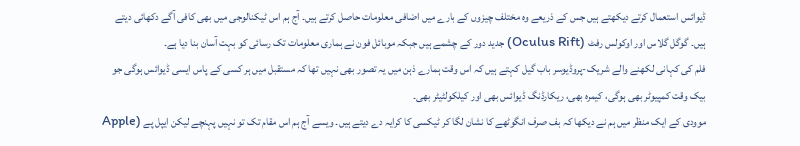ڈیوائس استعمال کرتے دیکھتے ہیں جس کے ذریعے وہ مختلف چیزوں کے بارے میں اضافی معلومات حاصل کرتے ہیں۔ آج ہم اس ٹیکنالوجی میں بھی کافی آگے دکھائی دیتے ہیں۔ گوگل گلاس اور اوکولس رفٹ (Oculus Rift) جدید دور کے چشمے ہیں جبکہ موبائل فون نے ہماری معلومات تک رسائی کو بہت آسان بنا دیا ہے۔
فلم کی کہانی لکھنے والے شریک-پروڈیوسر باب گیل کہتے ہیں کہ اس وقت ہمارے ذہن میں یہ تصور بھی نہیں تھا کہ مستقبل میں ہر کسی کے پاس ایسی ڈیوائس ہوگی جو بیک وقت کمپیوٹر بھی ہوگی، کیمرہ بھی، ریکارڈنگ ڈیوائس بھی اور کیلکولٹیٹر بھی۔
موودی کے ایک منظر میں ہم نے دیکھا کہ بف صرف انگوٹھے کا نشان لگا کر ٹیکسی کا کرایہ دے دیتے ہیں۔ ویسے آج ہم اس مقام تک تو نہیں پہنچے لیکن ایپل پے (Apple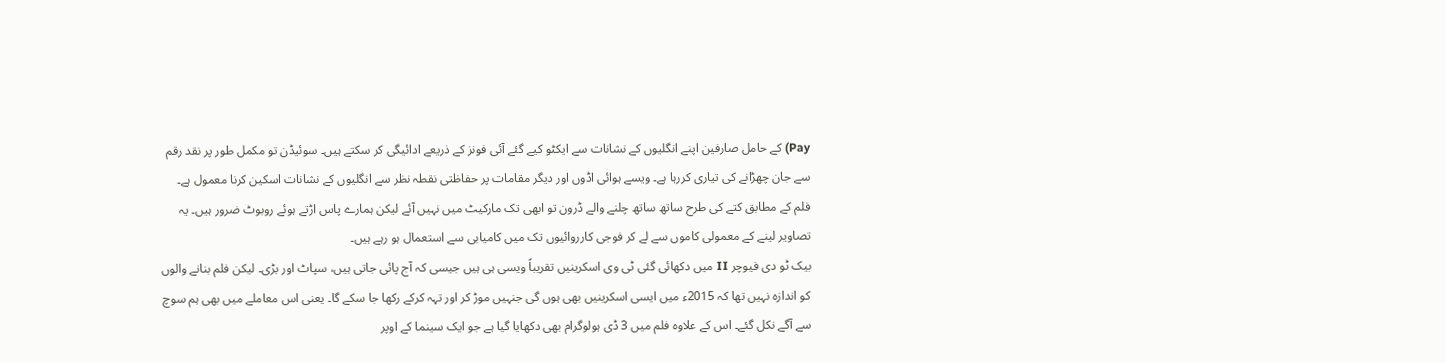Pay) کے حامل صارفین اپنے انگلیوں کے نشانات سے ایکٹو کیے گئے آئی فونز کے ذریعے ادائیگی کر سکتے ہیں۔ سوئیڈن تو مکمل طور پر نقد رقم سے جان چھڑانے کی تیاری کررہا ہے۔ ویسے ہوائی اڈوں اور دیگر مقامات پر حفاظتی نقطہ نظر سے انگلیوں کے نشانات اسکین کرنا معمول ہے۔
فلم کے مطابق کتے کی طرح ساتھ ساتھ چلنے والے ڈرون تو ابھی تک مارکیٹ میں نہیں آئے لیکن ہمارے پاس اڑتے ہوئے روبوٹ ضرور ہیں۔ یہ تصاویر لینے کے معمولی کاموں سے لے کر فوجی کارروائیوں تک میں کامیابی سے استعمال ہو رہے ہیں۔
بیک ٹو دی فیوچر II میں دکھائی گئی ٹی وی اسکرینیں تقریباً ویسی ہی ہیں جیسی کہ آج پائی جاتی ہیں، سپاٹ اور بڑی۔ لیکن فلم بنانے والوں کو اندازہ نہیں تھا کہ 2015ء میں ایسی اسکرینیں بھی ہوں گی جنہیں موڑ کر اور تہہ کرکے رکھا جا سکے گا۔ یعنی اس معاملے میں بھی ہم سوچ سے آگے نکل گئے۔ اس کے علاوہ فلم میں 3 ڈی ہولوگرام بھی دکھایا گیا ہے جو ایک سینما کے اوپر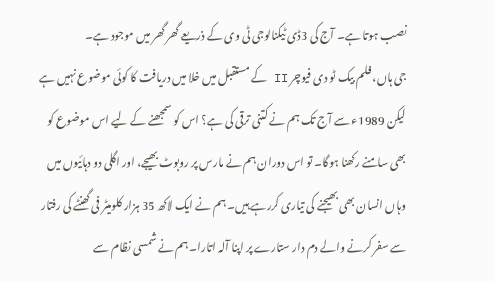نصب ہوتا ہے۔ آج کی 3ڈی ٹیکنالوجی ٹی وی کے ذریعے گھر گھر میں موجود ہے۔
جی ہاں، فلم بیک ٹو دی فیوچر II کے مستقبل میں خلا میں دریافت کا کوئی موضوع نہیں ہے لیکن 1989ء سے آج تک ہم نے کتنی ترقی کی ہے؟ اس کو سمجھنے کے لیے اس موضوع کو بھی سامنے رکھنا ہوگا۔ تو اس دوران ہم نے مارس پر روبوٹ بھیجے، اور اگلی دو دہائیوں میں وہاں انسان بھی بھیجنے کی تیاری کررہے ہیں۔ ہم نے ایک لاکھ 35 ہزار کلومیٹر فی گھنٹے کی رفتار سے سفر کرنے والے دم دار ستارے پر اپنا آلہ اتارا۔ ہم نے شمسی نظام سے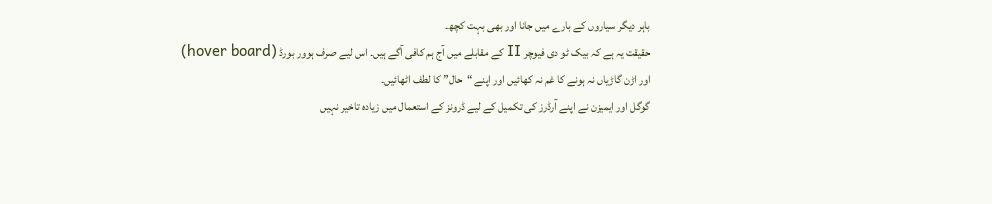باہر دیگر سیاروں کے بارے میں جانا اور بھی بہت کچھ۔
حقیقت یہ ہے کہ بیک ٹو دی فیوچر II کے مقابلے میں آج ہم کافی آگے ہیں۔ اس لیے صرف ہوور بورڈ (hover board) اور اڑن گاڑیاں نہ ہونے کا غم نہ کھائیں اور اپنے “حال” کا لطف اٹھائیں۔
گوگل اور ایمیزن نے اپنے آرڈرز کی تکمیل کے لیے ڈرونز کے استعمال میں زیادہ تاخیر نہیں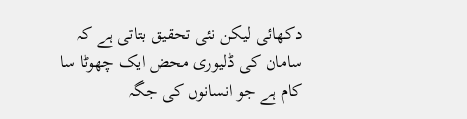دکھائی لیکن نئی تحقیق بتاتی ہے کہ سامان کی ڈلیوری محض ایک چھوٹا سا کام ہے جو انسانوں کی جگہ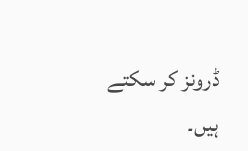ڈرونز کر سکتے ہیں۔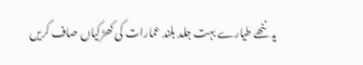یہ ننھے طیارے بہت جلد بلند عمارات کی کھڑکیاں صاف کریں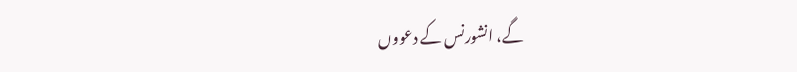گے، انشورنس کے دعووں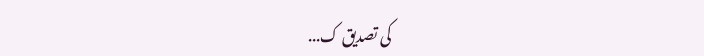کی تصدیق ک...